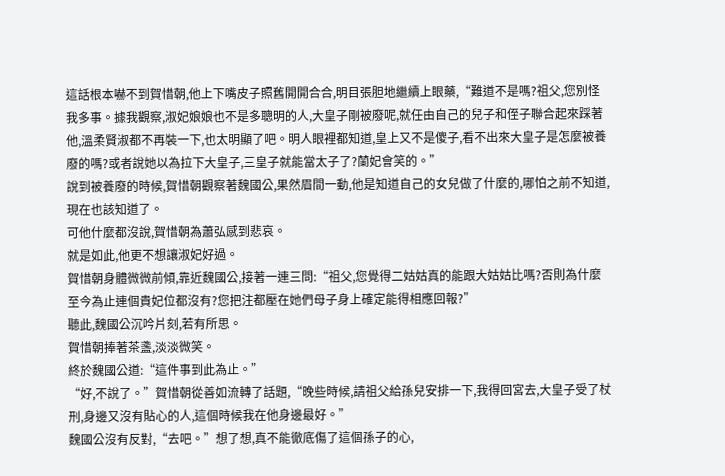這話根本嚇不到賀惜朝,他上下嘴皮子照舊開開合合,明目張胆地繼續上眼藥,“難道不是嗎?祖父,您別怪我多事。據我觀察,淑妃娘娘也不是多聰明的人,大皇子剛被廢呢,就任由自己的兒子和侄子聯合起來踩著他,溫柔賢淑都不再裝一下,也太明顯了吧。明人眼裡都知道,皇上又不是傻子,看不出來大皇子是怎麼被養廢的嗎?或者說她以為拉下大皇子,三皇子就能當太子了?蘭妃會笑的。”
說到被養廢的時候,賀惜朝觀察著魏國公,果然眉間一動,他是知道自己的女兒做了什麼的,哪怕之前不知道,現在也該知道了。
可他什麼都沒說,賀惜朝為蕭弘感到悲哀。
就是如此,他更不想讓淑妃好過。
賀惜朝身體微微前傾,靠近魏國公,接著一連三問:“祖父,您覺得二姑姑真的能跟大姑姑比嗎?否則為什麼至今為止連個貴妃位都沒有?您把注都壓在她們母子身上確定能得相應回報?”
聽此,魏國公沉吟片刻,若有所思。
賀惜朝捧著茶盞,淡淡微笑。
終於魏國公道:“這件事到此為止。”
“好,不說了。”賀惜朝從善如流轉了話題,“晚些時候,請祖父給孫兒安排一下,我得回宮去,大皇子受了杖刑,身邊又沒有貼心的人,這個時候我在他身邊最好。”
魏國公沒有反對,“去吧。”想了想,真不能徹底傷了這個孫子的心,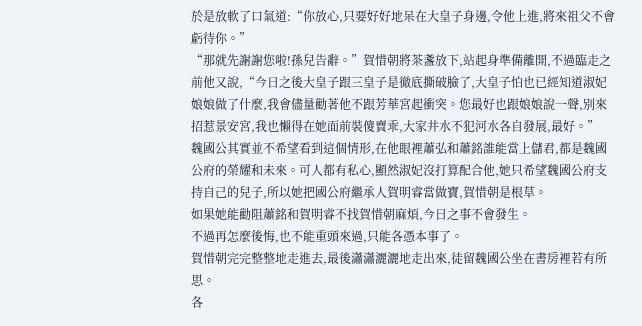於是放軟了口氣道:“你放心,只要好好地呆在大皇子身邊,令他上進,將來祖父不會虧待你。”
“那就先謝謝您啦!孫兒告辭。”賀惜朝將茶盞放下,站起身準備離開,不過臨走之前他又說,“今日之後大皇子跟三皇子是徹底撕破臉了,大皇子怕也已經知道淑妃娘娘做了什麼,我會儘量勸著他不跟芳華宮起衝突。您最好也跟娘娘說一聲,別來招惹景安宮,我也懶得在她面前裝傻賣乖,大家井水不犯河水各自發展,最好。”
魏國公其實並不希望看到這個情形,在他眼裡蕭弘和蕭銘誰能當上儲君,都是魏國公府的榮耀和未來。可人都有私心,顯然淑妃沒打算配合他,她只希望魏國公府支持自己的兒子,所以她把國公府繼承人賀明睿當做寶,賀惜朝是根草。
如果她能勸阻蕭銘和賀明睿不找賀惜朝麻煩,今日之事不會發生。
不過再怎麼後悔,也不能重頭來過,只能各憑本事了。
賀惜朝完完整整地走進去,最後瀟瀟灑灑地走出來,徒留魏國公坐在書房裡若有所思。
各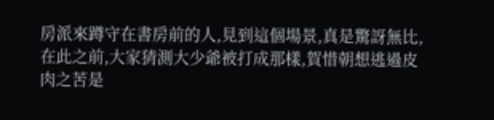房派來蹲守在書房前的人,見到這個場景,真是驚訝無比,在此之前,大家猜測大少爺被打成那樣,賀惜朝想逃過皮肉之苦是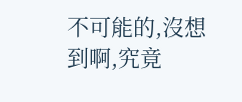不可能的,沒想到啊,究竟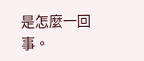是怎麼一回事。